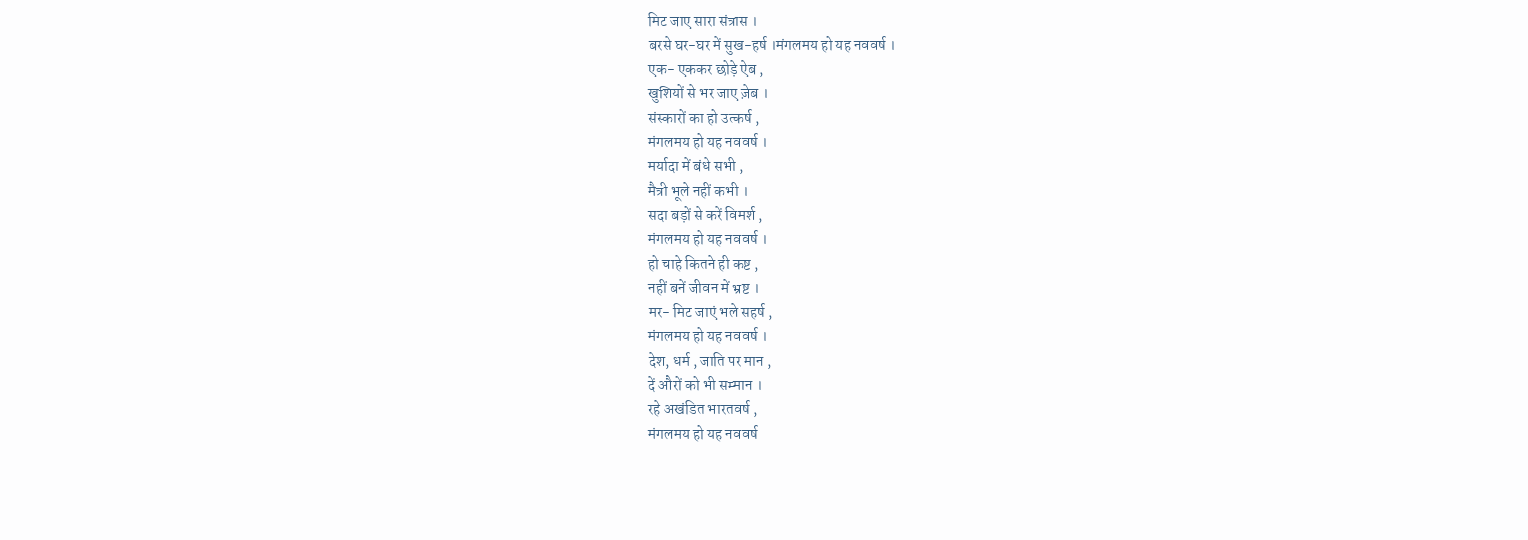मिट जाए सारा संत्रास ।
बरसे घर-घर में सुख-हर्ष ।मंगलमय हो यह नववर्ष ।
एक- एककर छोड़े ऐब ,
खुशियों से भर जाए ज़ेब ।
संस्कारों का हो उत्कर्ष ,
मंगलमय हो यह नववर्ष ।
मर्यादा में बंधे सभी ,
मैत्री भूले नहीं कभी ।
सदा बड़ों से करें विमर्श ,
मंगलमय हो यह नववर्ष ।
हो चाहे कितने ही कष्ट ,
नहीं बनें जीवन में भ्रष्ट ।
मर- मिट जाएं भले सहर्ष ,
मंगलमय हो यह नववर्ष ।
देश, धर्म , जाति पर मान ,
दें औरों को भी सम्मान ।
रहे अखंडित भारतवर्ष ,
मंगलमय हो यह नववर्ष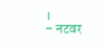।
– नटवर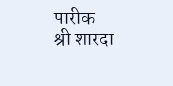पारीक
श्री शारदा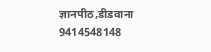ज्ञानपीठ,डीडवाना
9414548148